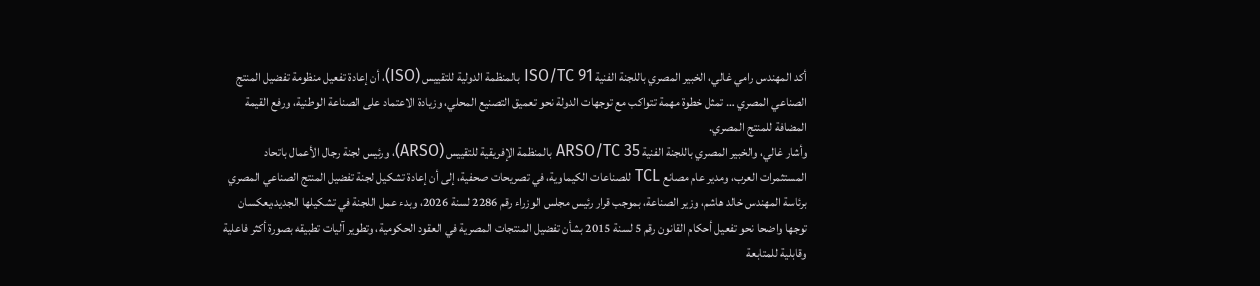أكد المهندس رامي غالي، الخبير المصري باللجنة الفنية ISO/TC 91 بالمنظمة الدولية للتقييس (ISO)، أن إعادة تفعيل منظومة تفضيل المنتج الصناعي المصري … تمثل خطوة مهمة تتواكب مع توجهات الدولة نحو تعميق التصنيع المحلي، وزيادة الاعتماد على الصناعة الوطنية، ورفع القيمة المضافة للمنتج المصري.
وأشار غالي، والخبير المصري باللجنة الفنية ARSO/TC 35 بالمنظمة الإفريقية للتقييس (ARSO)، ورئيس لجنة رجال الأعمال باتحاد المستثمرات العرب، ومدير عام مصانع TCL للصناعات الكيماوية، في تصريحات صحفية، إلى أن إعادة تشكيل لجنة تفضيل المنتج الصناعي المصري برئاسة المهندس خالد هاشم، وزير الصناعة، بموجب قرار رئيس مجلس الوزراء رقم 2286 لسنة 2026، وبدء عمل اللجنة في تشكيلها الجديد،يعكسان توجها واضحا نحو تفعيل أحكام القانون رقم 5 لسنة 2015 بشأن تفضيل المنتجات المصرية في العقود الحكومية، وتطوير آليات تطبيقه بصورة أكثر فاعلية وقابلية للمتابعة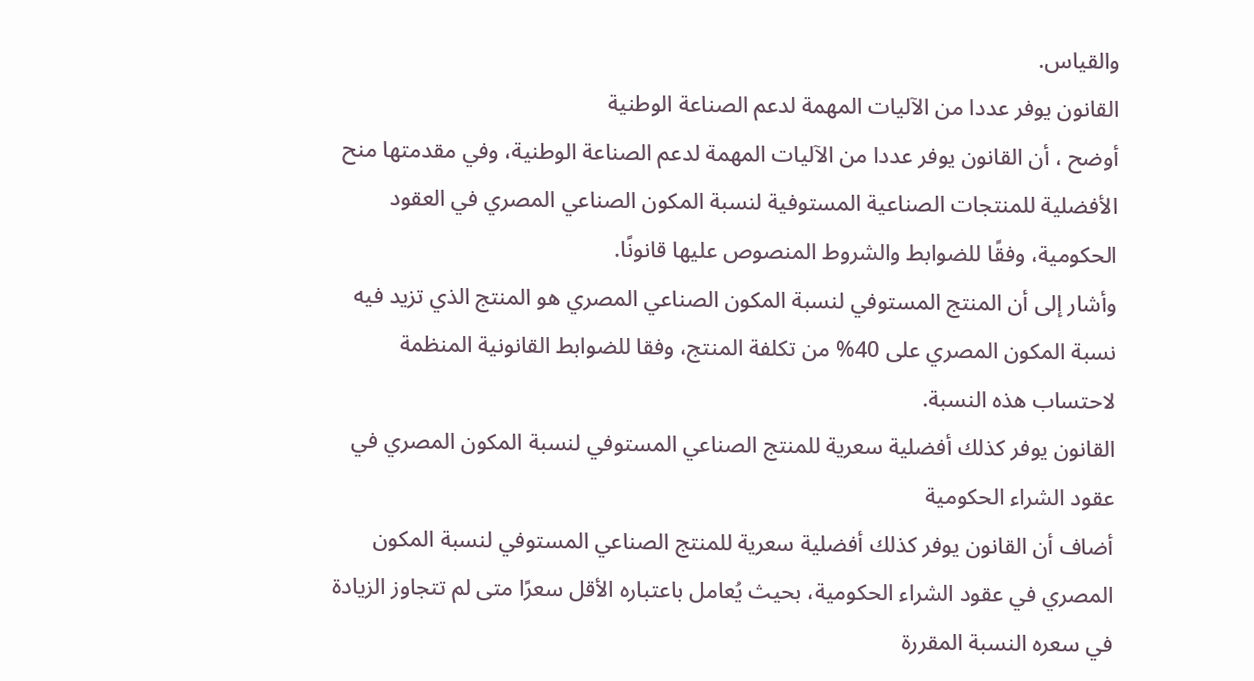والقياس.
القانون يوفر عددا من الآليات المهمة لدعم الصناعة الوطنية
أوضح ، أن القانون يوفر عددا من الآليات المهمة لدعم الصناعة الوطنية، وفي مقدمتها منح الأفضلية للمنتجات الصناعية المستوفية لنسبة المكون الصناعي المصري في العقود الحكومية، وفقًا للضوابط والشروط المنصوص عليها قانونًا.
وأشار إلى أن المنتج المستوفي لنسبة المكون الصناعي المصري هو المنتج الذي تزيد فيه نسبة المكون المصري على 40% من تكلفة المنتج، وفقا للضوابط القانونية المنظمة لاحتساب هذه النسبة.
القانون يوفر كذلك أفضلية سعرية للمنتج الصناعي المستوفي لنسبة المكون المصري في عقود الشراء الحكومية
أضاف أن القانون يوفر كذلك أفضلية سعرية للمنتج الصناعي المستوفي لنسبة المكون المصري في عقود الشراء الحكومية، بحيث يُعامل باعتباره الأقل سعرًا متى لم تتجاوز الزيادة في سعره النسبة المقررة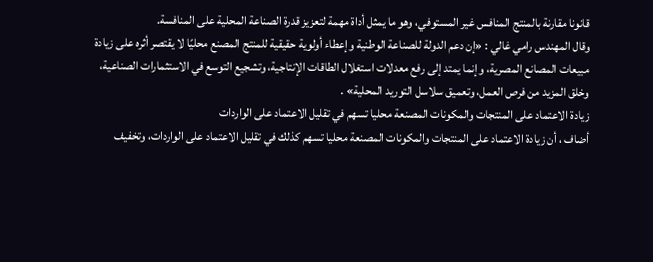قانونا مقارنة بالمنتج المنافس غير المستوفي، وهو ما يمثل أداة مهمة لتعزيز قدرة الصناعة المحلية على المنافسة.
وقال المهندس رامي غالي : «إن دعم الدولة للصناعة الوطنية وإعطاء أولوية حقيقية للمنتج المصنع محليًا لا يقتصر أثره على زيادة مبيعات المصانع المصرية، وإنما يمتد إلى رفع معدلات استغلال الطاقات الإنتاجية، وتشجيع التوسع في الاستثمارات الصناعية، وخلق المزيد من فرص العمل، وتعميق سلاسل التوريد المحلية» .
زيادة الاعتماد على المنتجات والمكونات المصنعة محليا تسهم في تقليل الاعتماد على الواردات
أضاف ، أن زيادة الاعتماد على المنتجات والمكونات المصنعة محليا تسهم كذلك في تقليل الاعتماد على الواردات، وتخفيف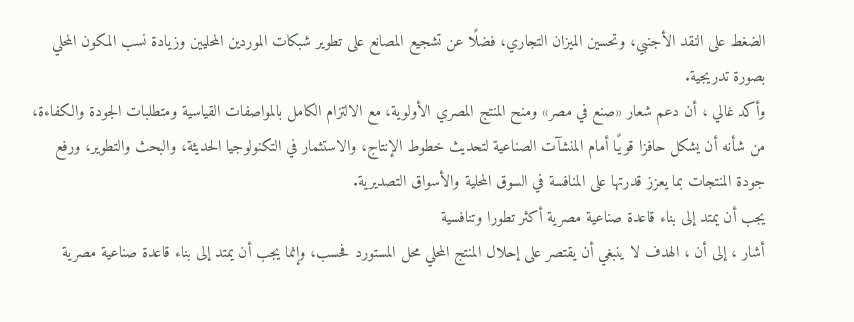الضغط على النقد الأجنبي، وتحسين الميزان التجاري، فضلًا عن تشجيع المصانع على تطوير شبكات الموردين المحليين وزيادة نسب المكون المحلي بصورة تدريجية.
وأكد غالي ، أن دعم شعار «صنع في مصر» ومنح المنتج المصري الأولوية، مع الالتزام الكامل بالمواصفات القياسية ومتطلبات الجودة والكفاءة، من شأنه أن يشكل حافزا قويًا أمام المنشآت الصناعية لتحديث خطوط الإنتاج، والاستثمار في التكنولوجيا الحديثة، والبحث والتطوير، ورفع جودة المنتجات بما يعزز قدرتها على المنافسة في السوق المحلية والأسواق التصديرية.
يجب أن يمتد إلى بناء قاعدة صناعية مصرية أكثر تطورا وتنافسية
أشار ، إلى أن ، الهدف لا ينبغي أن يقتصر على إحلال المنتج المحلي محل المستورد فحسب، وإنما يجب أن يمتد إلى بناء قاعدة صناعية مصرية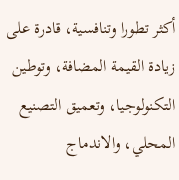أكثر تطورا وتنافسية، قادرة على زيادة القيمة المضافة، وتوطين التكنولوجيا، وتعميق التصنيع المحلي، والاندماج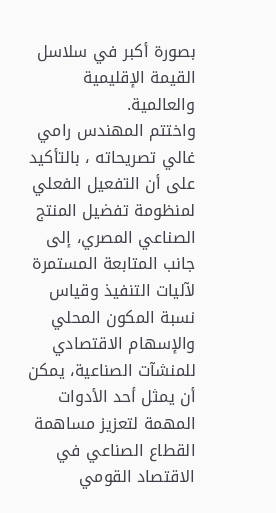بصورة أكبر في سلاسل القيمة الإقليمية والعالمية.
واختتم المهندس رامي غالي تصريحاته ، بالتأكيد على أن التفعيل الفعلي لمنظومة تفضيل المنتج الصناعي المصري، إلى جانب المتابعة المستمرة لآليات التنفيذ وقياس نسبة المكون المحلي والإسهام الاقتصادي للمنشآت الصناعية، يمكن أن يمثل أحد الأدوات المهمة لتعزيز مساهمة القطاع الصناعي في الاقتصاد القومي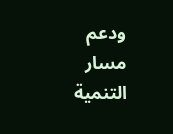ودعم مسار التنمية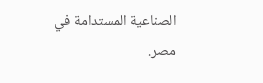الصناعية المستدامة في مصر.